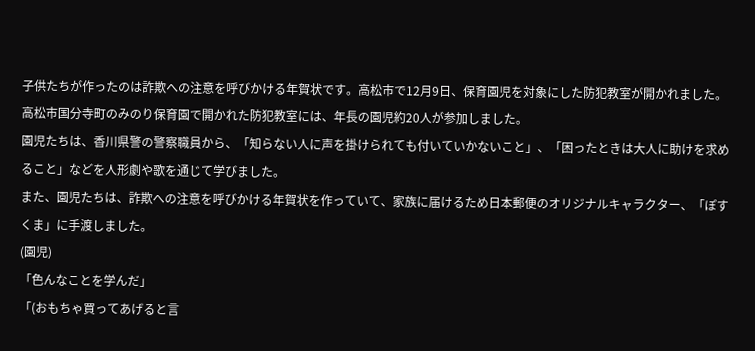子供たちが作ったのは詐欺への注意を呼びかける年賀状です。高松市で12月9日、保育園児を対象にした防犯教室が開かれました。
高松市国分寺町のみのり保育園で開かれた防犯教室には、年長の園児約20人が参加しました。
園児たちは、香川県警の警察職員から、「知らない人に声を掛けられても付いていかないこと」、「困ったときは大人に助けを求めること」などを人形劇や歌を通じて学びました。
また、園児たちは、詐欺への注意を呼びかける年賀状を作っていて、家族に届けるため日本郵便のオリジナルキャラクター、「ぽすくま」に手渡しました。
(園児)
「色んなことを学んだ」
「(おもちゃ買ってあげると言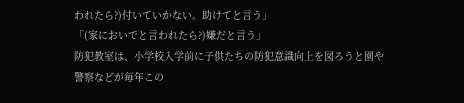われたら?)付いていかない。助けてと言う」
「(家においでと言われたら?)嫌だと言う」
防犯教室は、小学校入学前に子供たちの防犯意識向上を図ろうと園や警察などが毎年この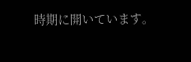時期に開いています。